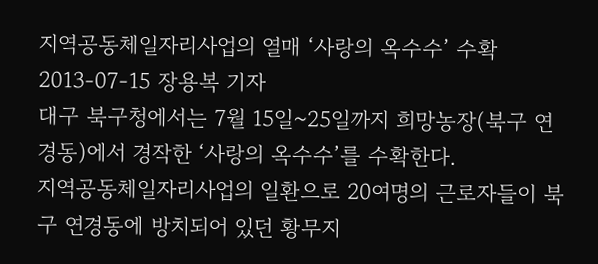지역공동체일자리사업의 열매 ‘사랑의 옥수수’ 수확
2013-07-15 장용복 기자
대구 북구청에서는 7월 15일~25일까지 희망농장(북구 연경동)에서 경작한 ‘사랑의 옥수수’를 수확한다.
지역공동체일자리사업의 일환으로 20여명의 근로자들이 북구 연경동에 방치되어 있던 황무지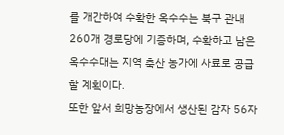를 개간하여 수확한 옥수수는 북구 관내 260개 경로당에 기증하며, 수확하고 남은 옥수수대는 지역 축산 농가에 사료로 공급할 계획이다.
또한 앞서 희망농장에서 생산된 감자 56자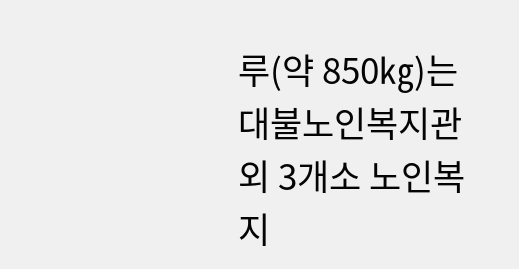루(약 850㎏)는 대불노인복지관 외 3개소 노인복지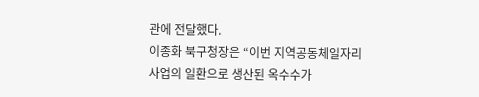관에 전달했다.
이종화 북구청장은 “이번 지역공동체일자리사업의 일환으로 생산된 옥수수가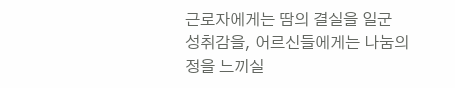근로자에게는 땀의 결실을 일군 성취감을, 어르신들에게는 나눔의 정을 느끼실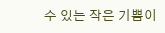수 있는 작은 기쁨이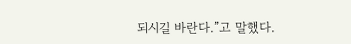되시길 바란다.”고 말했다.